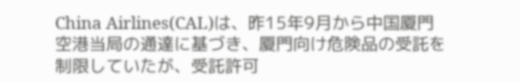China Airlines(CAL)は、昨15年9月から中国厦門空港当局の通達に基づき、厦門向け危険品の受託を制限していたが、受託許可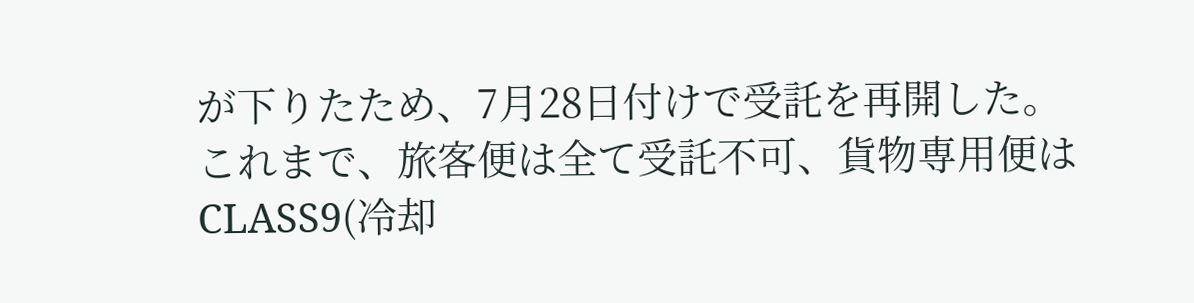が下りたため、7月28日付けで受託を再開した。
これまで、旅客便は全て受託不可、貨物専用便はCLASS9(冷却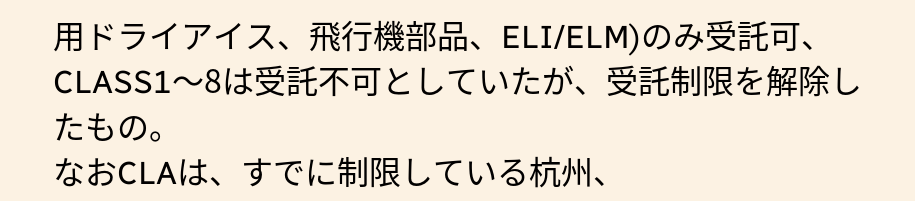用ドライアイス、飛行機部品、ELI/ELM)のみ受託可、CLASS1〜8は受託不可としていたが、受託制限を解除したもの。
なおCLAは、すでに制限している杭州、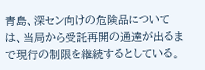青島、深セン向けの危険品については、当局から受託再開の通達が出るまで現行の制限を継続するとしている。